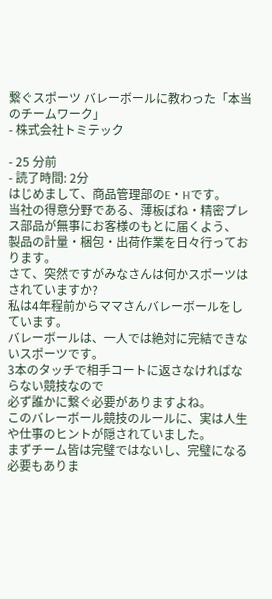繋ぐスポーツ バレーボールに教わった「本当のチームワーク」
- 株式会社トミテック

- 25 分前
- 読了時間: 2分
はじめまして、商品管理部のE・Hです。
当社の得意分野である、薄板ばね・精密プレス部品が無事にお客様のもとに届くよう、
製品の計量・梱包・出荷作業を日々行っております。
さて、突然ですがみなさんは何かスポーツはされていますか?
私は4年程前からママさんバレーボールをしています。
バレーボールは、一人では絶対に完結できないスポーツです。
3本のタッチで相手コートに返さなければならない競技なので
必ず誰かに繋ぐ必要がありますよね。
このバレーボール競技のルールに、実は人生や仕事のヒントが隠されていました。
まずチーム皆は完璧ではないし、完璧になる必要もありま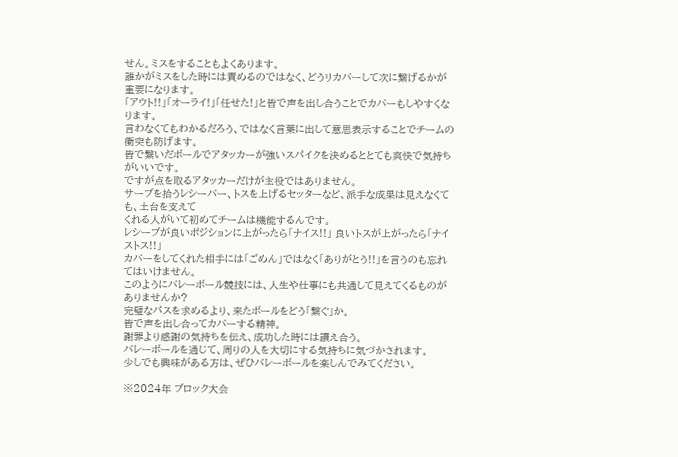せん。ミスをすることもよくあります。
誰かがミスをした時には責めるのではなく、どうリカバーして次に繋げるかが重要になります。
「アウト!!」「オーライ!」「任せた!」と皆で声を出し合うことでカバーもしやすくなります。
言わなくてもわかるだろう、ではなく言葉に出して意思表示することでチームの衝突も防げます。
皆で繋いだボールでアタッカーが強いスパイクを決めるととても爽快で気持ちがいいです。
ですが点を取るアタッカーだけが主役ではありません。
サーブを拾うレシーバー、トスを上げるセッターなど、派手な成果は見えなくても、土台を支えて
くれる人がいて初めてチームは機能するんです。
レシーブが良いポジションに上がったら「ナイス!!」 良いトスが上がったら「ナイストス!!」
カバーをしてくれた相手には「ごめん」ではなく「ありがとう!!」を言うのも忘れてはいけません。
このようにバレーボール競技には、人生や仕事にも共通して見えてくるものがありませんか?
完璧なパスを求めるより、来たボールをどう「繋ぐ」か。
皆で声を出し合ってカバーする精神。
謝罪より感謝の気持ちを伝え、成功した時には讃え合う。
バレーボールを通じて、周りの人を大切にする気持ちに気づかされます。
少しでも興味がある方は、ぜひバレーボールを楽しんでみてください。

※2024年 ブロック大会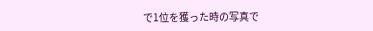で1位を獲った時の写真で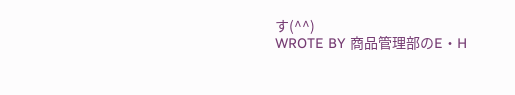す(^^)
WROTE BY 商品管理部のE・H